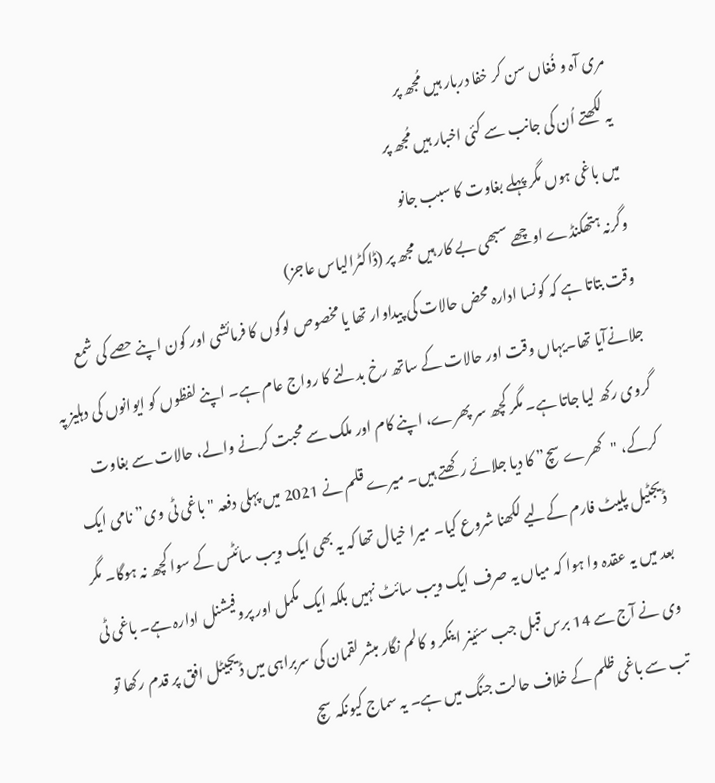مری آہ و فُغاں سن کر خفا دربار ہیں مُجھ پر
یہ لکھتے اُن کی جانب سے کئی اخبار ہیں مُجھ پر
میں باغی ہوں مگر پہلے بغاوت کا سبب جانو
وگرنہ ہتھکنڈے اوچھے سبھی بے کار ہیں مجھ پر (ڈاکٹرالیاس عاجز)
وقت بتاتا ہے کہ کونسا ادارہ محض حالات کی پیداوار تھا یا مخصوص لوگوں کا فرمائشی اور کون اپنے حصے کی شمع جلانےآیا تھا۔یہاں وقت اور حالات کے ساتھ رخ بدلنے کا رواج عام ہے۔ اپنے لفظوں کو ایوانوں کی دہلیز پہ گروی رکھ لیا جاتا ہے۔ مگر کچھ سر پھرے، اپنے کام اور ملک سے محبت کرنے والے، حالات سے بغاوت کرکے، "کھرے سچ” کا دیا جلائے رکھتے ہیں۔ میرے قلم نے 2021 میں پہلی دفعہ "باغی ٹی وی” نامی ایک ڈیجٹیل پلیٹ فارم کےلیے لکھنا شروع کیا۔ میرا خیال تھا کہ یہ بھی ایک ویب سائٹس کے سوا کچھ نہ ہوگا۔ مگر بعد میں یہ عقدہ وا ہوا کہ میاں یہ صرف ایک ویب سائٹ نہیں بلکہ ایک مکمل اور پروفیشنل ادارہ ہے۔ باغی ٹی وی نے آج سے 14 برس قبل جب سئینر اینکر و کالم نگار مبشر لقمان کی سربراہی میں ڈیجیٹل افق پر قدم رکھا تو تب سے باغی ظلم کے خلاف حالت جنگ میں ہے۔ یہ سماج کیونکہ سچ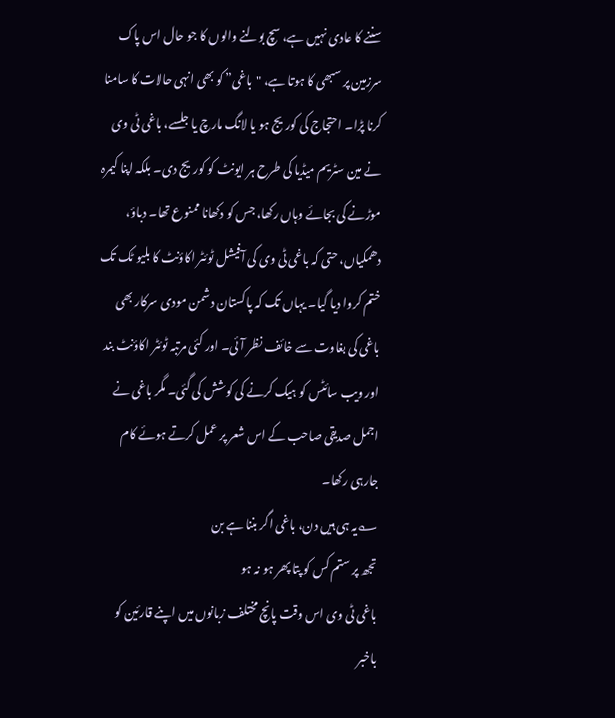سننے کا عادی نہیں ہے، سچ بولنے والوں کا جو حال اس پاک سرزمین پر سبھی کا ہوتا ہے، "باغی” کو بھی انہی حالات کا سامنا کرنا پڑا۔ احتجاج کی کوریج ہو یا لانگ مارچ یا جلسے، باغی ٹی وی نے مین سٹریم میڈیا کی طرح ہر ایونٹ کو کوریج دی۔ بلکہ اپنا کیمرہ موڑنے کی بجائے وہاں رکھا، جس کو دکھانا ممنوع تھا۔ دباؤ، دھمکیاں، حتی کہ باغی ٹی وی کی آفیشل ٹوئٹر اکاؤنٹ کا بلیو ٹک تک ختم کروا دیا گیا۔ یہاں تک کہ پاکستان دشمن مودی سرکار بھی باغی کی بغاوت سے خائف نظر آئی۔ اور کئی مرتبہ ٹوئٹر اکاؤنٹ بند اور ویب سائٹس کو ہیک کرنے کی کوشش کی گئی۔ مگر باغی نے اجمل صدیقی صاحب کے اس شعر پر عمل کرتے ہوئے کام جارہی رکھا۔
؎یہ ہی ہیں دن، باغی اگر بننا ہے بن
تجھ پر ستم کس کو پتا پھر ہو نہ ہو
باغی ٹی وی اس وقت پانچ مختلف زبانوں میں اپنے قارئین کو باخبر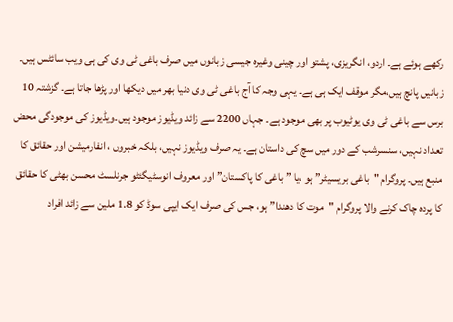رکھے ہوئے ہے۔ اردو، انگریزی، پشتو اور چینی وغیرہ جیسی زبانوں میں صرف باغی ٹی وی کی ہی ویب سائٹس ہیں۔ زبانیں پانچ ہیں،مگر موقف ایک ہی ہے۔ یہی وجہ کا آج باغی ٹی وی دنیا بھر میں دیکھا اور پڑھا جاتا ہے۔ گزشتہ 10 برس سے باغی ٹی وی یوٹیوب پر بھی موجود ہے۔ جہاں 2200 سے زائد ویڈیوز موجود ہیں۔ویڈیوز کی موجودگی محض تعداد نہیں، سنسرشب کے دور میں سچ کی داستان ہے۔ یہ صرف ویڈیوز نہیں، بلکہ خبروں ، انفارمیشن اور حقائق کا منبع ہیں۔ پروگرام "باغی بریسیٹر” ہو ،یا ” باغی کا پاکستان” اور معروف انوسٹیگئٹو جرنلسٹ محسن بھٹی کا حقائق کا پردہ چاک کرنے والا پروگرام "موت کا دھندا” ہو، جس کی صرف ایک ایپی سوڈ کو 1.8 ملین سے زائد افراد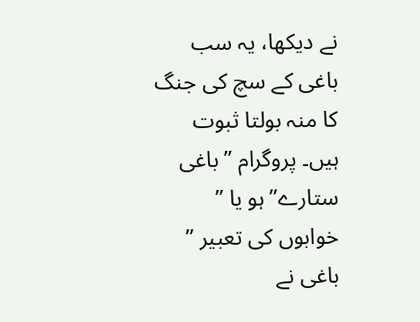نے دیکھا، یہ سب باغی کے سچ کی جنگ کا منہ بولتا ثبوت ہیں۔ پروگرام ” باغی ستارے” ہو یا ” خوابوں کی تعبیر ” باغی نے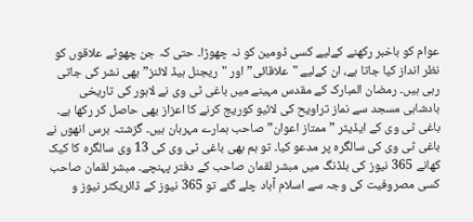عوام کو باخبر رکھنے کےلیے کسی ڈومین کو نہ چھوڑا۔ حتی کہ جن چھوٹے علاقوں کو نظر انداز کیا جاتا ہے، ان کےلیے "علاقائی” اور "ریجنل ہیڈ لائنز” بھی نشر کی جاتی رہی ہیں۔ رمضان المبارک کے مقدس مہینے میں باغی ٹی وی نے لاہور کی تاریخی بادشاہی مسجد سے نماز تراویح کی لائیو کوریج کرنے کا اعزاز بھی حاصل کر رکھا ہے۔
باغی ٹی وی کے ایڈیٹر ” ممتاز اعوان” صاحب ہمارے مہربان ہیں۔ گزشتہ برس انھوں نے باغی ٹی وی کی سالگرہ پر مدعو کیا۔ تو ہم بھی باغی ٹی وی کی 13 وی سالگرہ کا کیک کھانے 365 نیوز کی بلڈنگ میں مبشر لقمان صاحب کے دفتر پہنچے۔ مبشر لقمان صاحب کسی مصروفیت کی وجہ سے اسلام آباد چلے گئے تو 365 نیوز کے ڈائریکٹر نیوز و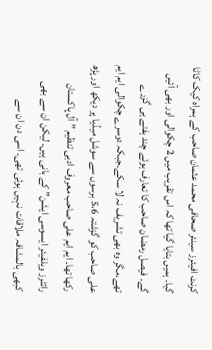کرنٹ افیئرز سینئر صحافی محمد عثمان صاحب کے ہمراہ کیک کاٹا گیا۔ ہمیں بتایا گیا تھا کہ اس تقریب میں 2 چکوالی اور بھی آئیں گے۔ فیصل رمضان صاحب کا تعارف ہوئے چند ہفتے ہی گزرے تھے،مگر وہ بھی تشریف نہ لا سکے۔جبکہ دوسرے چکوالی ایم ایم علی صاحب کو گزشتہ 5،6 برسوں سے سوشل میڈیا پر دیکھ اور پڑھ رکھا تھا۔ ایم ایم علی صاحب معروف ادبی تنظیم ” آل پاکستان رائٹرز ویلفیئر ایسوسی ایشن” کے بانی ہیں۔ لیکن ان سے بھی کبھی بالمشافہ ملاقات نہیں ہوئی تھی۔ اسی دن ان سے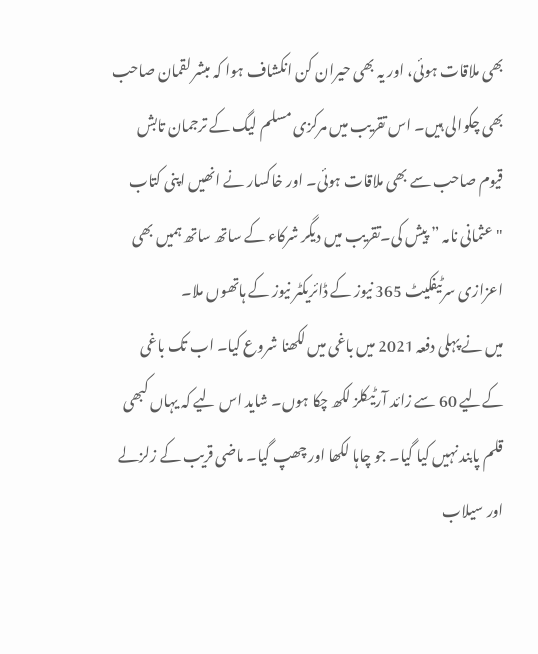بھی ملاقات ہوئی، اور یہ بھی حیران کن انکشاف ہوا کہ مبشر لقمان صاحب بھی چکوالی ہیں۔ اس تقریب میں مرکزی مسلم لیگ کے ترجمان تابش قیوم صاحب سے بھی ملاقات ہوئی۔ اور خاکسار نے انھیں اپنی کتاب "عثمانی نامہ ” پیش کی۔تقریب میں دیگر شرکاء کے ساتھ ساتھ ہمیں بھی اعزازی سرٹیفکیٹ 365 نیوز کے ڈائریکٹر نیوز کے ہاتھوں ملا۔
میں نے پہلی دفعہ 2021 میں باغی میں لکھنا شروع کیا۔ اب تک باغی کےلیے 60 سے زائد آرٹیکلز لکھ چکا ہوں۔ شاید اس لیے کہ یہاں کبھی قلم پابند نہیں کیا گیا۔ جو چاہا لکھا اور چھپ گیا۔ ماضی قریب کے زلزلے اور سیلاب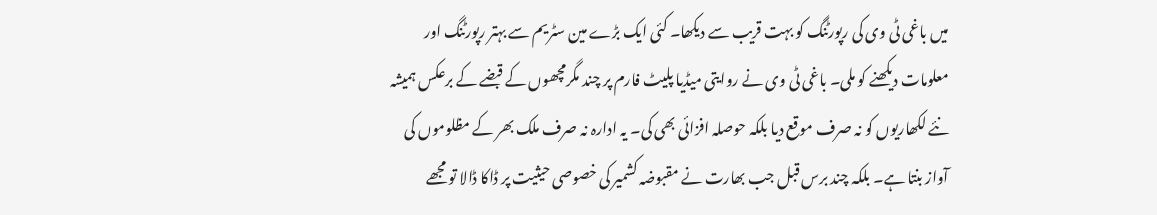میں باغی ٹی وی کی رپورٹنگ کو بہت قریب سے دیکھا۔ کئی ایک بڑے مین سٹریم سے بہتر رپورٹنگ اور معلومات دیکھنے کو ملی۔ باغی ٹی وی نے روایتی میڈیا پلیٹ فارم پر چند مگرمچھوں کے قبضے کے برعکس ہمیشہ نئے لکھاریوں کو نہ صرف موقع دیا بلکہ حوصلہ افزائی بھی کی۔ یہ ادارہ نہ صرف ملک بھر کے مظلوموں کی آواز بنتا ہے۔ بلکہ چند برس قبل جب بھارت نے مقبوضہ کشمیر کی خصوصی حیثیت پر ڈاکا ڈالا تو مجھے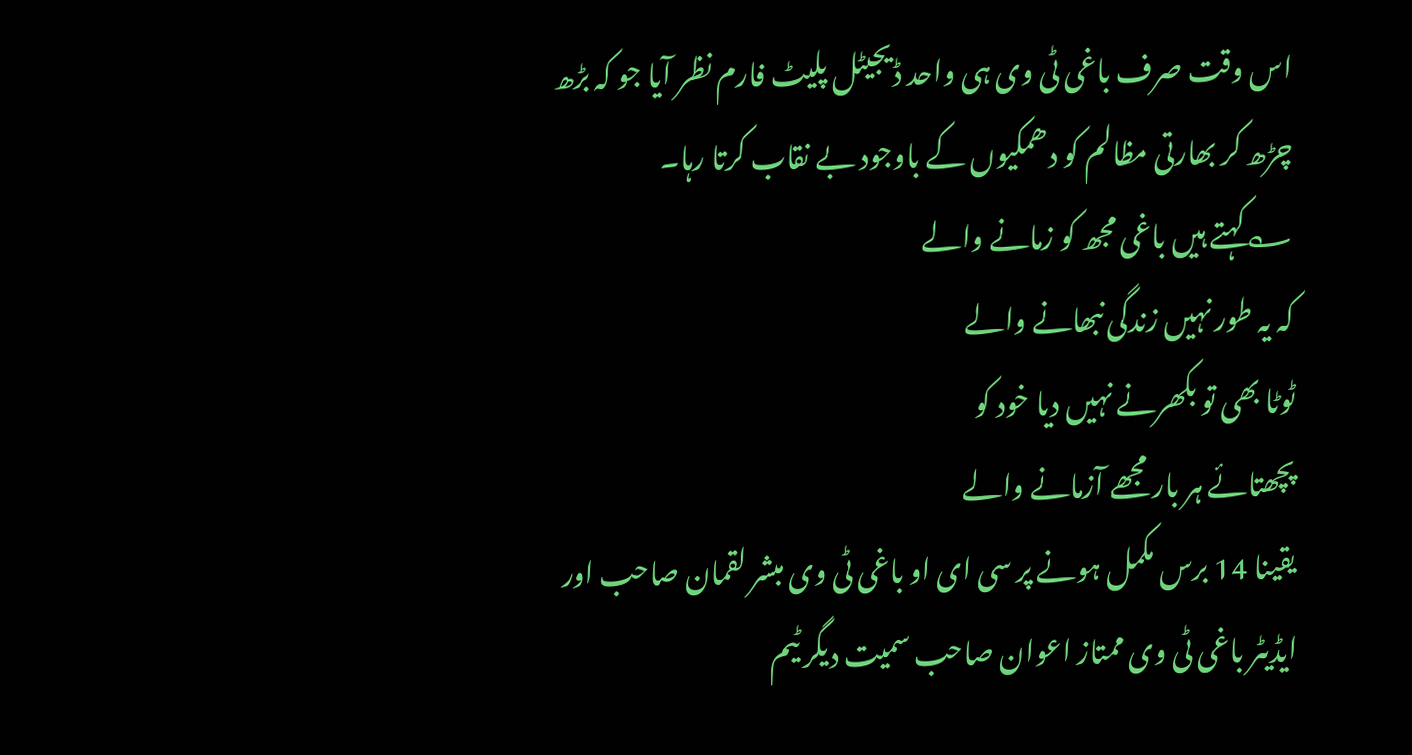اس وقت صرف باغی ٹی وی ہی واحد ڈیجیٹل پلیٹ فارم نظر آیا جو کہ بڑھ چڑھ کر بھارتی مظالم کو دھمکیوں کے باوجود بے نقاب کرتا رہا۔
؎کہتے ہیں باغی مجھ کو زمانے والے
کہ یہ طور نہیں زندگی نبھانے والے
ٹوٹا بھی تو بکھرنے نہیں دیا خود کو
پچھتائے ہر بار مجھے آزمانے والے
یقینا 14 برس مکمل ہونے پر سی ای او باغی ٹی وی مبشر لقمان صاحب اور ایڈیٹر باغی ٹی وی ممتاز اعوان صاحب سمیت دیگر ٹیم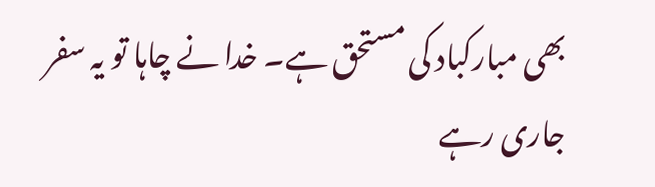بھی مبارکباد کی مستحق ہے۔ خدا نے چاہا تو یہ سفر جاری رہے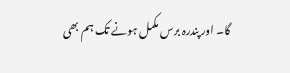گا۔ اور پندرہ برس مکمل ہونے تک ہم بھی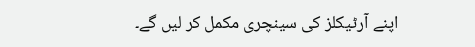اپنے آرٹیکلز کی سینچری مکمل کر لیں گے۔